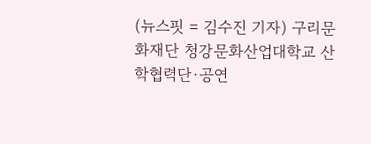(뉴스핏 = 김수진 기자) 구리문화재단 청강문화산업대학교 산학협력단·공연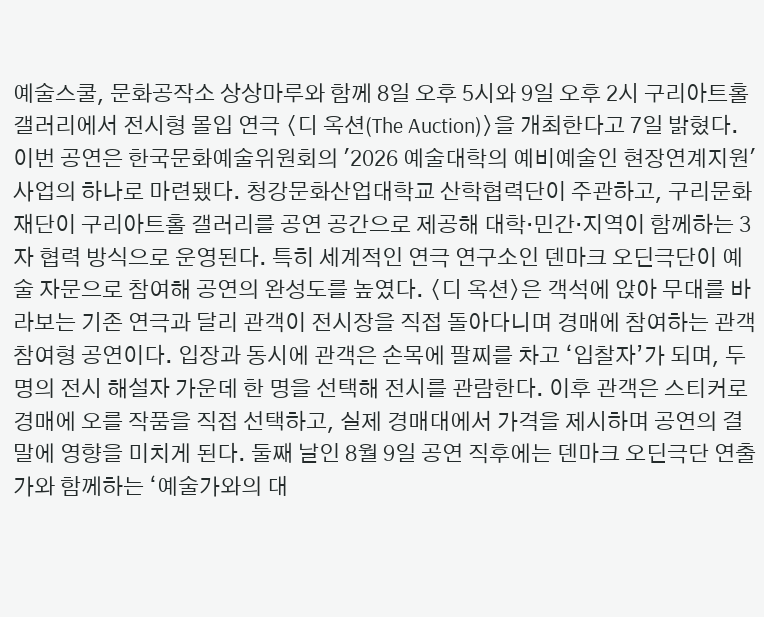예술스쿨, 문화공작소 상상마루와 함께 8일 오후 5시와 9일 오후 2시 구리아트홀 갤러리에서 전시형 몰입 연극 〈디 옥션(The Auction)〉을 개최한다고 7일 밝혔다. 이번 공연은 한국문화예술위원회의 '2026 예술대학의 예비예술인 현장연계지원' 사업의 하나로 마련됐다. 청강문화산업대학교 산학협력단이 주관하고, 구리문화재단이 구리아트홀 갤러리를 공연 공간으로 제공해 대학·민간·지역이 함께하는 3자 협력 방식으로 운영된다. 특히 세계적인 연극 연구소인 덴마크 오딘극단이 예술 자문으로 참여해 공연의 완성도를 높였다. 〈디 옥션〉은 객석에 앉아 무대를 바라보는 기존 연극과 달리 관객이 전시장을 직접 돌아다니며 경매에 참여하는 관객 참여형 공연이다. 입장과 동시에 관객은 손목에 팔찌를 차고 ‘입찰자’가 되며, 두 명의 전시 해설자 가운데 한 명을 선택해 전시를 관람한다. 이후 관객은 스티커로 경매에 오를 작품을 직접 선택하고, 실제 경매대에서 가격을 제시하며 공연의 결말에 영향을 미치게 된다. 둘째 날인 8월 9일 공연 직후에는 덴마크 오딘극단 연출가와 함께하는 ‘예술가와의 대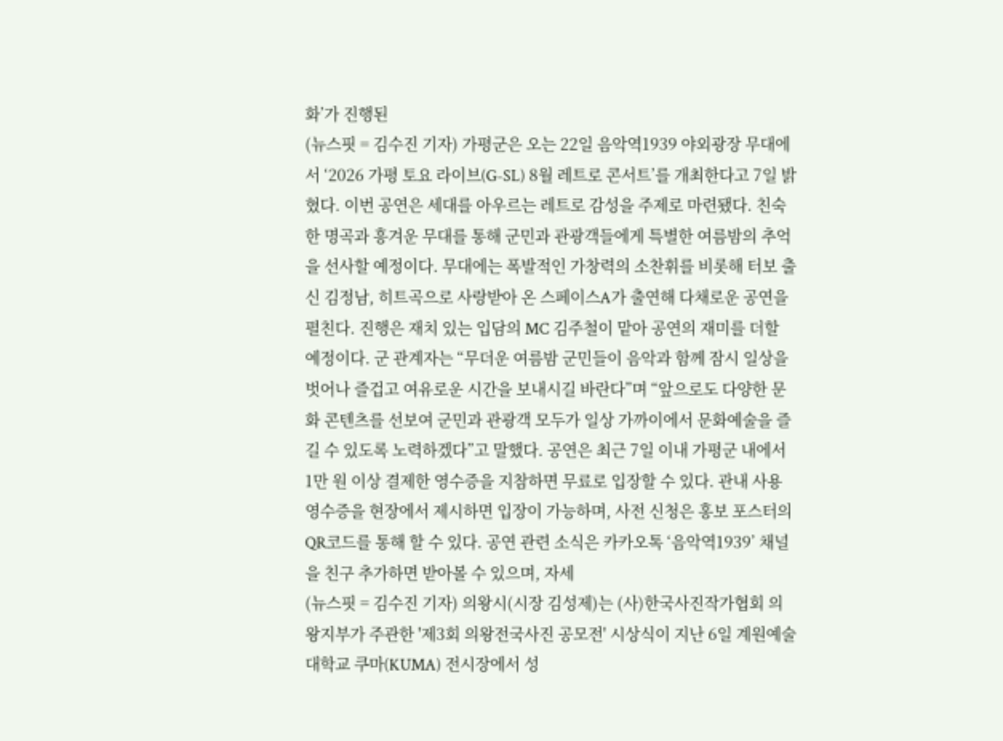화’가 진행된
(뉴스핏 = 김수진 기자) 가평군은 오는 22일 음악역1939 야외광장 무대에서 ‘2026 가평 토요 라이브(G-SL) 8월 레트로 콘서트’를 개최한다고 7일 밝혔다. 이번 공연은 세대를 아우르는 레트로 감성을 주제로 마련됐다. 친숙한 명곡과 흥겨운 무대를 통해 군민과 관광객들에게 특별한 여름밤의 추억을 선사할 예정이다. 무대에는 폭발적인 가창력의 소찬휘를 비롯해 터보 출신 김정남, 히트곡으로 사랑받아 온 스페이스A가 출연해 다채로운 공연을 펼친다. 진행은 재치 있는 입담의 MC 김주철이 맡아 공연의 재미를 더할 예정이다. 군 관계자는 “무더운 여름밤 군민들이 음악과 함께 잠시 일상을 벗어나 즐겁고 여유로운 시간을 보내시길 바란다”며 “앞으로도 다양한 문화 콘텐츠를 선보여 군민과 관광객 모두가 일상 가까이에서 문화예술을 즐길 수 있도록 노력하겠다”고 말했다. 공연은 최근 7일 이내 가평군 내에서 1만 원 이상 결제한 영수증을 지참하면 무료로 입장할 수 있다. 관내 사용 영수증을 현장에서 제시하면 입장이 가능하며, 사전 신청은 홍보 포스터의 QR코드를 통해 할 수 있다. 공연 관련 소식은 카카오톡 ‘음악역1939’ 채널을 친구 추가하면 받아볼 수 있으며, 자세
(뉴스핏 = 김수진 기자) 의왕시(시장 김성제)는 (사)한국사진작가협회 의왕지부가 주관한 '제3회 의왕전국사진 공모전' 시상식이 지난 6일 계원예술대학교 쿠마(KUMA) 전시장에서 성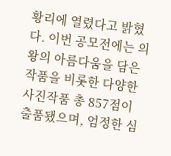황리에 열렸다고 밝혔다. 이번 공모전에는 의왕의 아름다움을 담은 작품을 비롯한 다양한 사진작품 총 857점이 출품됐으며, 엄정한 심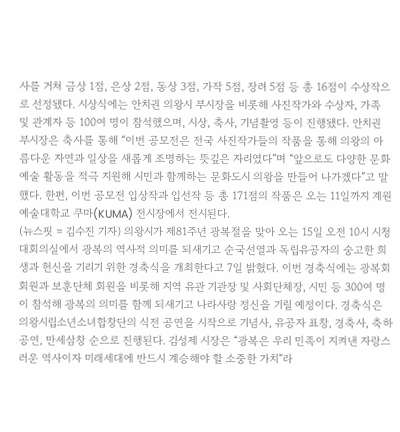사를 거쳐 금상 1점, 은상 2점, 동상 3점, 가작 5점, 장려 5점 등 총 16점이 수상작으로 선정됐다. 시상식에는 안치권 의왕시 부시장을 비롯해 사진작가와 수상자, 가족 및 관계자 등 100여 명이 참석했으며, 시상, 축사, 기념촬영 등이 진행됐다. 안치권 부시장은 축사를 통해 “이번 공모전은 전국 사진작가들의 작품을 통해 의왕의 아름다운 자연과 일상을 새롭게 조명하는 뜻깊은 자리였다”며 “앞으로도 다양한 문화예술 활동을 적극 지원해 시민과 함께하는 문화도시 의왕을 만들어 나가겠다”고 말했다. 한편, 이번 공모전 입상작과 입선작 등 총 171점의 작품은 오는 11일까지 계원예술대학교 쿠마(KUMA) 전시장에서 전시된다.
(뉴스핏 = 김수진 기자) 의왕시가 제81주년 광복절을 맞아 오는 15일 오전 10시 시청 대회의실에서 광복의 역사적 의미를 되새기고 순국선열과 독립유공자의 숭고한 희생과 헌신을 기리기 위한 경축식을 개최한다고 7일 밝혔다. 이번 경축식에는 광복회 회원과 보훈단체 회원을 비롯해 지역 유관 기관장 및 사회단체장, 시민 등 300여 명이 참석해 광복의 의미를 함께 되새기고 나라사랑 정신을 기릴 예정이다. 경축식은 의왕시립소년소녀합창단의 식전 공연을 시작으로 기념사, 유공자 표창, 경축사, 축하공연, 만세삼창 순으로 진행된다. 김성제 시장은 “광복은 우리 민족이 지켜낸 자랑스러운 역사이자 미래세대에 반드시 계승해야 할 소중한 가치”라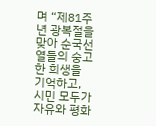며 “제81주년 광복절을 맞아 순국선열들의 숭고한 희생을 기억하고, 시민 모두가 자유와 평화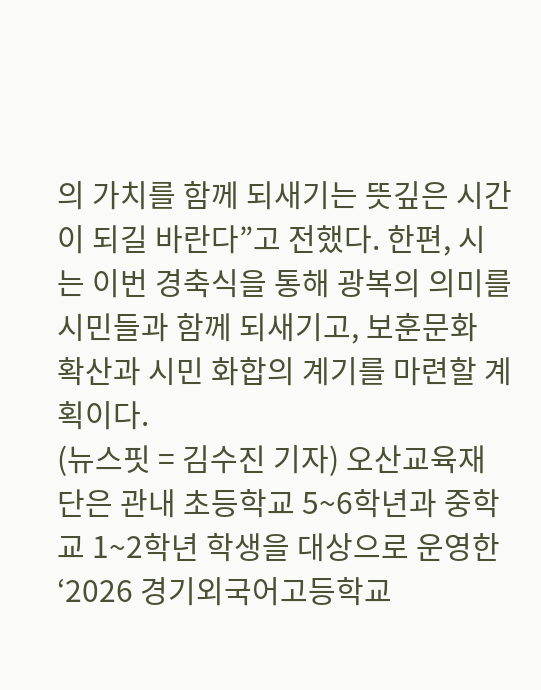의 가치를 함께 되새기는 뜻깊은 시간이 되길 바란다”고 전했다. 한편, 시는 이번 경축식을 통해 광복의 의미를 시민들과 함께 되새기고, 보훈문화 확산과 시민 화합의 계기를 마련할 계획이다.
(뉴스핏 = 김수진 기자) 오산교육재단은 관내 초등학교 5~6학년과 중학교 1~2학년 학생을 대상으로 운영한 ‘2026 경기외국어고등학교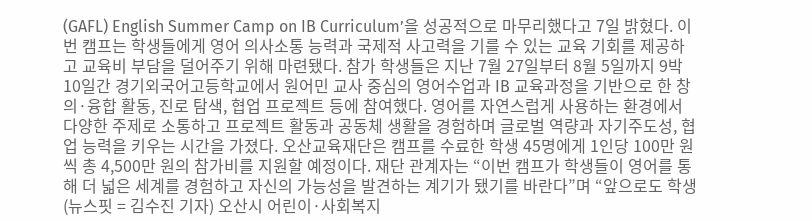(GAFL) English Summer Camp on IB Curriculum’을 성공적으로 마무리했다고 7일 밝혔다. 이번 캠프는 학생들에게 영어 의사소통 능력과 국제적 사고력을 기를 수 있는 교육 기회를 제공하고 교육비 부담을 덜어주기 위해 마련됐다. 참가 학생들은 지난 7월 27일부터 8월 5일까지 9박 10일간 경기외국어고등학교에서 원어민 교사 중심의 영어수업과 IB 교육과정을 기반으로 한 창의·융합 활동, 진로 탐색, 협업 프로젝트 등에 참여했다. 영어를 자연스럽게 사용하는 환경에서 다양한 주제로 소통하고 프로젝트 활동과 공동체 생활을 경험하며 글로벌 역량과 자기주도성, 협업 능력을 키우는 시간을 가졌다. 오산교육재단은 캠프를 수료한 학생 45명에게 1인당 100만 원씩 총 4,500만 원의 참가비를 지원할 예정이다. 재단 관계자는 “이번 캠프가 학생들이 영어를 통해 더 넓은 세계를 경험하고 자신의 가능성을 발견하는 계기가 됐기를 바란다”며 “앞으로도 학생
(뉴스핏 = 김수진 기자) 오산시 어린이·사회복지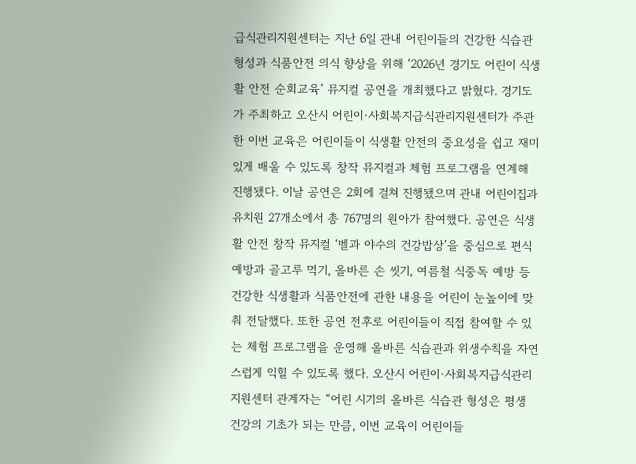급식관리지원센터는 지난 6일 관내 어린이들의 건강한 식습관 형성과 식품안전 의식 향상을 위해 ‘2026년 경기도 어린이 식생활 안전 순회교육’ 뮤지컬 공연을 개최했다고 밝혔다. 경기도가 주최하고 오산시 어린이·사회복지급식관리지원센터가 주관한 이번 교육은 어린이들이 식생활 안전의 중요성을 쉽고 재미있게 배울 수 있도록 창작 뮤지컬과 체험 프로그램을 연계해 진행됐다. 이날 공연은 2회에 걸쳐 진행됐으며 관내 어린이집과 유치원 27개소에서 총 767명의 원아가 참여했다. 공연은 식생활 안전 창작 뮤지컬 ‘벨과 야수의 건강밥상’을 중심으로 편식 예방과 골고루 먹기, 올바른 손 씻기, 여름철 식중독 예방 등 건강한 식생활과 식품안전에 관한 내용을 어린이 눈높이에 맞춰 전달했다. 또한 공연 전후로 어린이들이 직접 참여할 수 있는 체험 프로그램을 운영해 올바른 식습관과 위생수칙을 자연스럽게 익힐 수 있도록 했다. 오산시 어린이·사회복지급식관리지원센터 관계자는 “어린 시기의 올바른 식습관 형성은 평생 건강의 기초가 되는 만큼, 이번 교육이 어린이들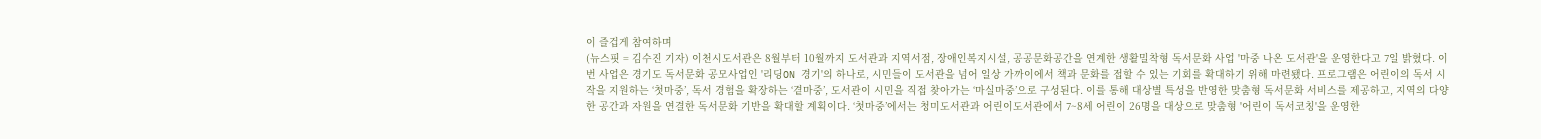이 즐겁게 참여하며
(뉴스핏 = 김수진 기자) 이천시도서관은 8월부터 10월까지 도서관과 지역서점, 장애인복지시설, 공공문화공간을 연계한 생활밀착형 독서문화 사업 '마중 나온 도서관'을 운영한다고 7일 밝혔다. 이번 사업은 경기도 독서문화 공모사업인 '리딩ON 경기'의 하나로, 시민들이 도서관을 넘어 일상 가까이에서 책과 문화를 접할 수 있는 기회를 확대하기 위해 마련됐다. 프로그램은 어린이의 독서 시작을 지원하는 ‘첫마중’, 독서 경험을 확장하는 ‘곁마중’, 도서관이 시민을 직접 찾아가는 ‘마실마중’으로 구성된다. 이를 통해 대상별 특성을 반영한 맞춤형 독서문화 서비스를 제공하고, 지역의 다양한 공간과 자원을 연결한 독서문화 기반을 확대할 계획이다. ‘첫마중’에서는 청미도서관과 어린이도서관에서 7~8세 어린이 26명을 대상으로 맞춤형 '어린이 독서코칭'을 운영한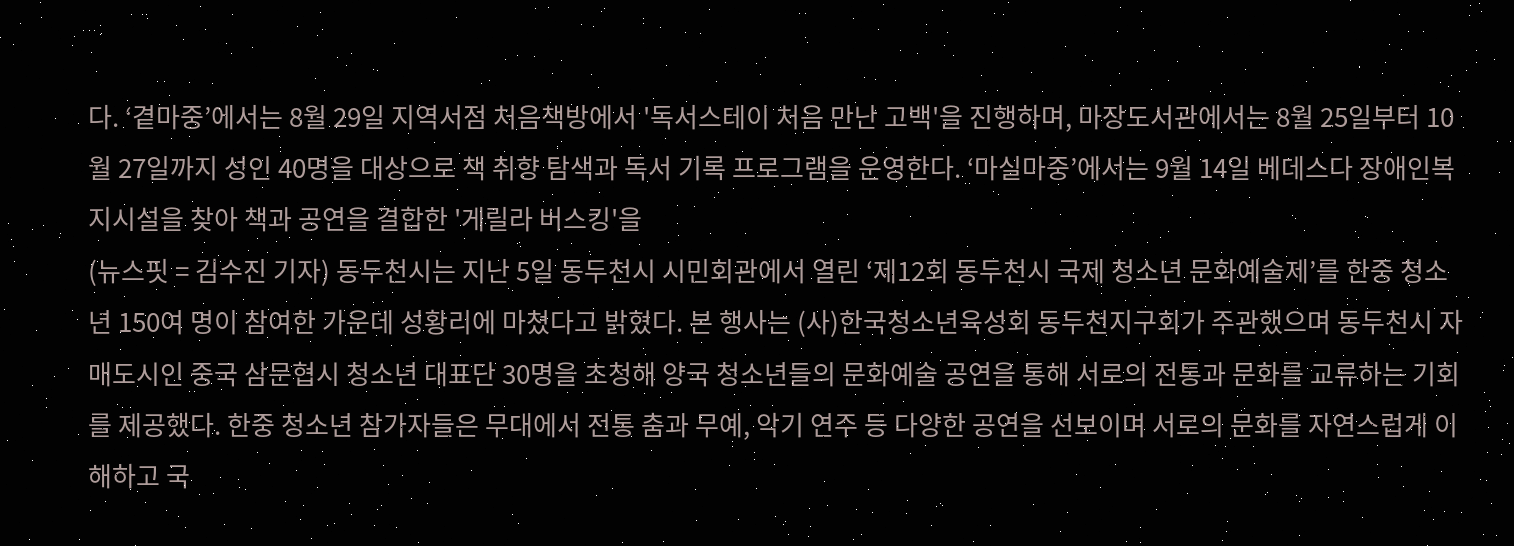다. ‘곁마중’에서는 8월 29일 지역서점 처음책방에서 '독서스테이 처음 만난 고백'을 진행하며, 마장도서관에서는 8월 25일부터 10월 27일까지 성인 40명을 대상으로 책 취향 탐색과 독서 기록 프로그램을 운영한다. ‘마실마중’에서는 9월 14일 베데스다 장애인복지시설을 찾아 책과 공연을 결합한 '게릴라 버스킹'을
(뉴스핏 = 김수진 기자) 동두천시는 지난 5일 동두천시 시민회관에서 열린 ‘제12회 동두천시 국제 청소년 문화예술제’를 한중 청소년 150여 명이 참여한 가운데 성황리에 마쳤다고 밝혔다. 본 행사는 (사)한국청소년육성회 동두천지구회가 주관했으며 동두천시 자매도시인 중국 삼문협시 청소년 대표단 30명을 초청해 양국 청소년들의 문화예술 공연을 통해 서로의 전통과 문화를 교류하는 기회를 제공했다. 한중 청소년 참가자들은 무대에서 전통 춤과 무예, 악기 연주 등 다양한 공연을 선보이며 서로의 문화를 자연스럽게 이해하고 국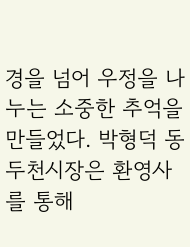경을 넘어 우정을 나누는 소중한 추억을 만들었다. 박형덕 동두천시장은 환영사를 통해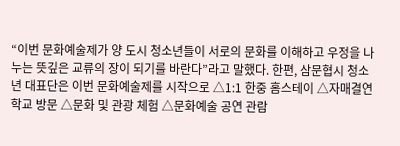“이번 문화예술제가 양 도시 청소년들이 서로의 문화를 이해하고 우정을 나누는 뜻깊은 교류의 장이 되기를 바란다”라고 말했다. 한편, 삼문협시 청소년 대표단은 이번 문화예술제를 시작으로 △1:1 한중 홈스테이 △자매결연학교 방문 △문화 및 관광 체험 △문화예술 공연 관람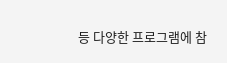등 다양한 프로그램에 참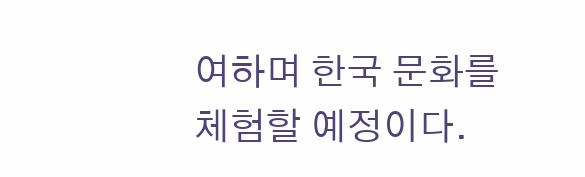여하며 한국 문화를 체험할 예정이다.